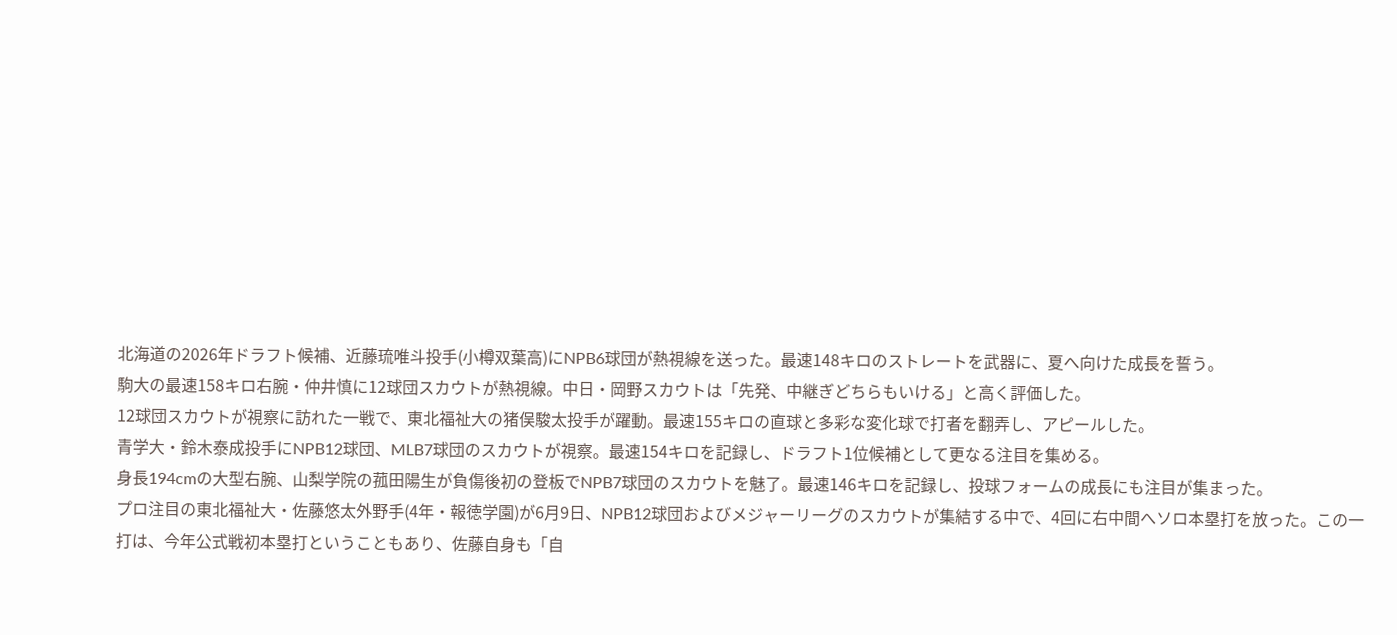北海道の2026年ドラフト候補、近藤琉唯斗投手(小樽双葉高)にNPB6球団が熱視線を送った。最速148キロのストレートを武器に、夏へ向けた成長を誓う。
駒大の最速158キロ右腕・仲井慎に12球団スカウトが熱視線。中日・岡野スカウトは「先発、中継ぎどちらもいける」と高く評価した。
12球団スカウトが視察に訪れた一戦で、東北福祉大の猪俣駿太投手が躍動。最速155キロの直球と多彩な変化球で打者を翻弄し、アピールした。
青学大・鈴木泰成投手にNPB12球団、MLB7球団のスカウトが視察。最速154キロを記録し、ドラフト1位候補として更なる注目を集める。
身長194cmの大型右腕、山梨学院の菰田陽生が負傷後初の登板でNPB7球団のスカウトを魅了。最速146キロを記録し、投球フォームの成長にも注目が集まった。
プロ注目の東北福祉大・佐藤悠太外野手(4年・報徳学園)が6月9日、NPB12球団およびメジャーリーグのスカウトが集結する中で、4回に右中間へソロ本塁打を放った。この一打は、今年公式戦初本塁打ということもあり、佐藤自身も「自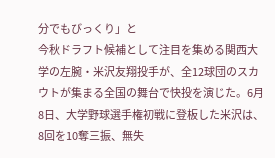分でもびっくり」と
今秋ドラフト候補として注目を集める関西大学の左腕・米沢友翔投手が、全12球団のスカウトが集まる全国の舞台で快投を演じた。6月8日、大学野球選手権初戦に登板した米沢は、8回を10奪三振、無失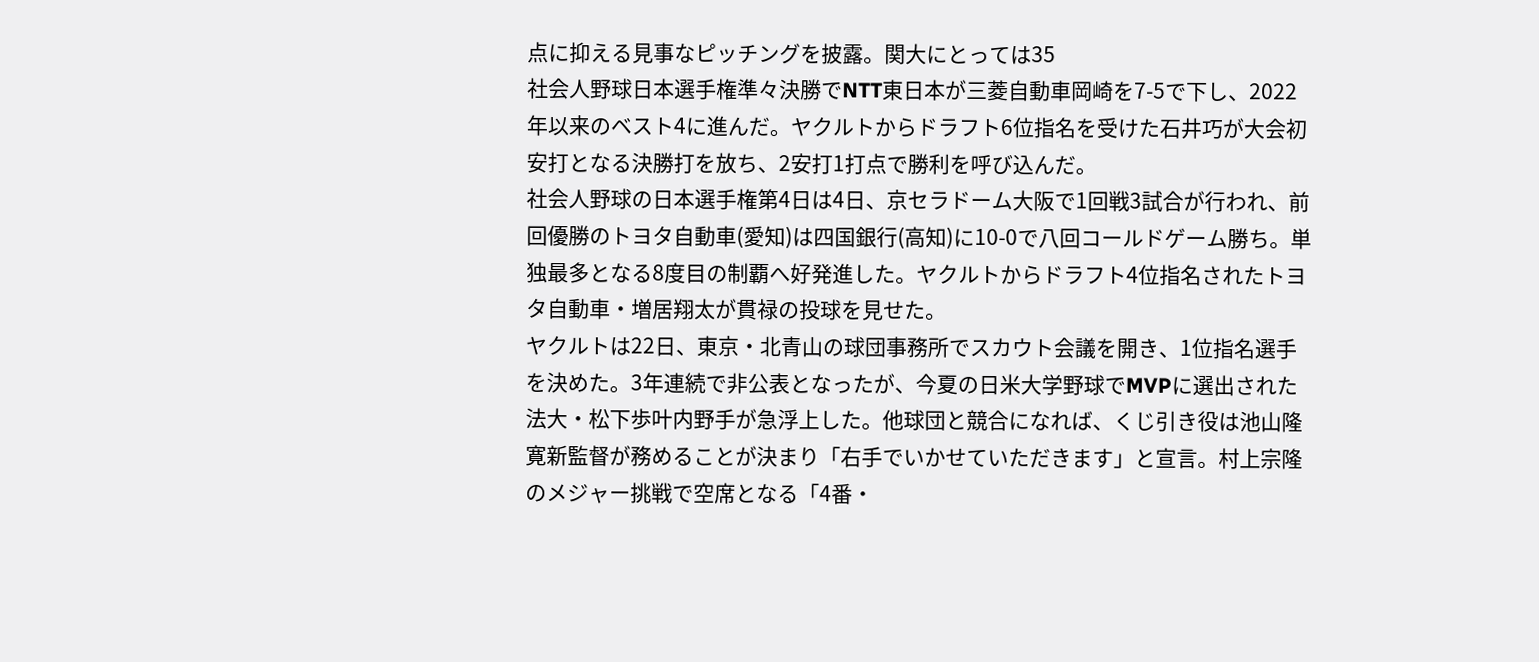点に抑える見事なピッチングを披露。関大にとっては35
社会人野球日本選手権準々決勝でNTT東日本が三菱自動車岡崎を7-5で下し、2022年以来のベスト4に進んだ。ヤクルトからドラフト6位指名を受けた石井巧が大会初安打となる決勝打を放ち、2安打1打点で勝利を呼び込んだ。
社会人野球の日本選手権第4日は4日、京セラドーム大阪で1回戦3試合が行われ、前回優勝のトヨタ自動車(愛知)は四国銀行(高知)に10-0で八回コールドゲーム勝ち。単独最多となる8度目の制覇へ好発進した。ヤクルトからドラフト4位指名されたトヨタ自動車・増居翔太が貫禄の投球を見せた。
ヤクルトは22日、東京・北青山の球団事務所でスカウト会議を開き、1位指名選手を決めた。3年連続で非公表となったが、今夏の日米大学野球でMVPに選出された法大・松下歩叶内野手が急浮上した。他球団と競合になれば、くじ引き役は池山隆寛新監督が務めることが決まり「右手でいかせていただきます」と宣言。村上宗隆のメジャー挑戦で空席となる「4番・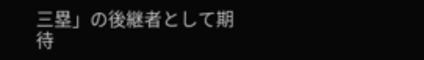三塁」の後継者として期待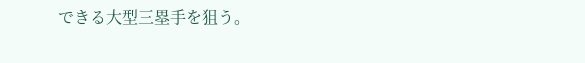できる大型三塁手を狙う。